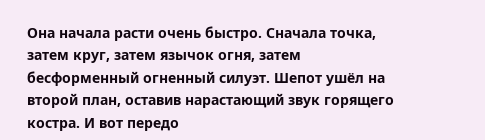Она начала расти очень быстро. Сначала точка, затем круг, затем язычок огня, затем бесформенный огненный силуэт. Шепот ушёл на второй план, оставив нарастающий звук горящего костра. И вот передо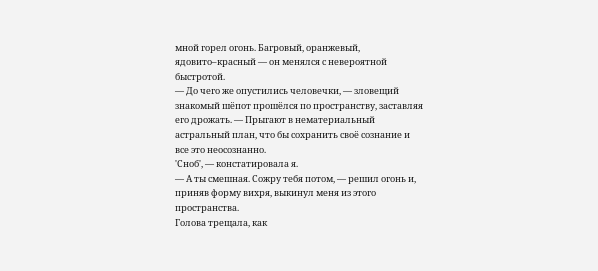мной горел огонь. Багровый, оранжевый, ядовито–красный — он менялся с невероятной быстротой.
— До чего же опустились человечки, — зловещий знакомый шёпот прошёлся по пространству, заставляя его дрожать. — Прыгают в нематериальный астральный план, что бы сохранить своё сознание и все это неосознанно.
'Сноб', — констатировала я.
— А ты смешная. Сожру тебя потом, — решил огонь и, приняв форму вихря, выкинул меня из этого пространства.
Голова трещала, как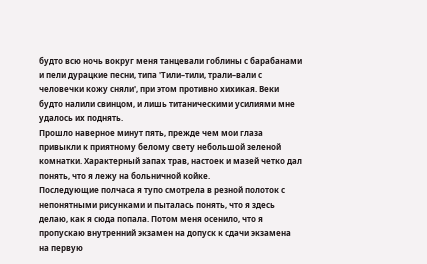будто всю ночь вокруг меня танцевали гоблины с барабанами и пели дурацкие песни, типа 'Тили–тили, трали–вали с человечки кожу сняли', при этом противно хихикая. Веки будто налили свинцом, и лишь титаническими усилиями мне удалось их поднять.
Прошло наверное минут пять, прежде чем мои глаза привыкли к приятному белому свету небольшой зеленой комнатки. Характерный запах трав, настоек и мазей четко дал понять, что я лежу на больничной койке.
Последующие полчаса я тупо смотрела в резной полоток с непонятными рисунками и пыталась понять, что я здесь делаю, как я сюда попала. Потом меня осенило, что я пропускаю внутренний экзамен на допуск к сдачи экзамена на первую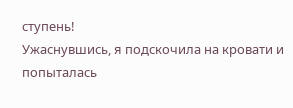ступень!
Ужаснувшись, я подскочила на кровати и попыталась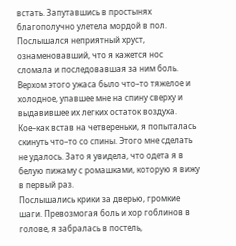встать. Запутавшись в простынях благополучно улетела мордой в пол. Послышался неприятный хруст, ознаменовавший, что я кажется нос сломала и последовавшая за ним боль. Верхом этого ужаса было что–то тяжелое и холодное, упавшее мне на спину сверху и выдавившее их легких остаток воздуха.
Кое–как встав на четвереньки, я попыталась скинуть что–то со спины. Этого мне сделать не удалось. Зато я увидела, что одета я в белую пижаму с ромашками, которую я вижу в первый раз.
Послышались крики за дверью, громкие шаги. Превозмогая боль и хор гоблинов в голове, я забралась в постель,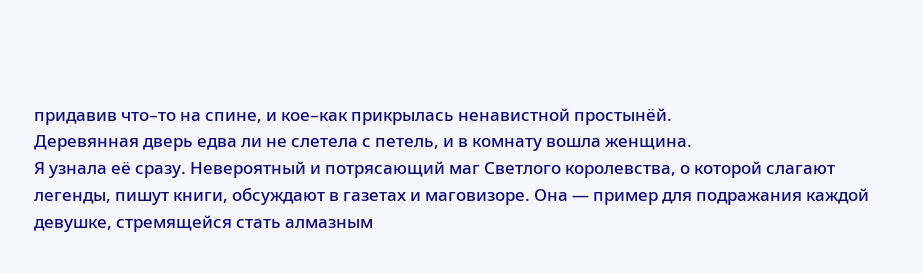придавив что–то на спине, и кое–как прикрылась ненавистной простынёй.
Деревянная дверь едва ли не слетела с петель, и в комнату вошла женщина.
Я узнала её сразу. Невероятный и потрясающий маг Светлого королевства, о которой слагают легенды, пишут книги, обсуждают в газетах и маговизоре. Она — пример для подражания каждой девушке, стремящейся стать алмазным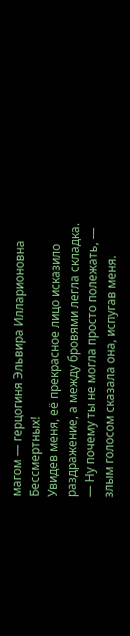магом — герцогиня Эльвира Илларионовна Бессмертных!
Увидев меня, её прекрасное лицо исказило раздражение, а между бровями легла складка.
— Ну почему ты не могла просто полежать, — злым голосом сказала она, испугав меня.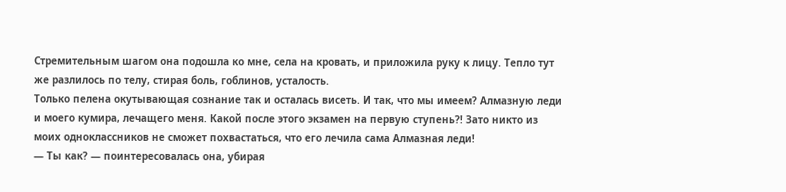Стремительным шагом она подошла ко мне, села на кровать, и приложила руку к лицу. Тепло тут же разлилось по телу, стирая боль, гоблинов, усталость.
Только пелена окутывающая сознание так и осталась висеть. И так, что мы имеем? Алмазную леди и моего кумира, лечащего меня. Какой после этого экзамен на первую ступень?! Зато никто из моих одноклассников не сможет похвастаться, что его лечила сама Алмазная леди!
— Ты как? — поинтересовалась она, убирая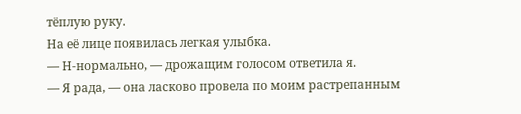тёплую руку.
На её лице появилась легкая улыбка.
— Н-нормально, — дрожащим голосом ответила я.
— Я рада, — она ласково провела по моим растрепанным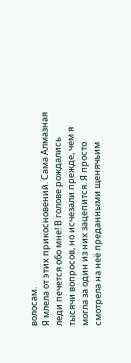волосам.
Я млела от этих прикосновений. Сама Алмазная леди печется обо мне! В голове рождались тысячи вопросов, но исчезали прежде, чем я могла за один из них зацепится. Я просто смотрела на неё преданными щенячьим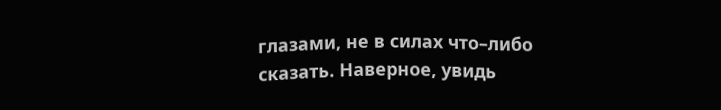глазами, не в силах что–либо сказать. Наверное, увидь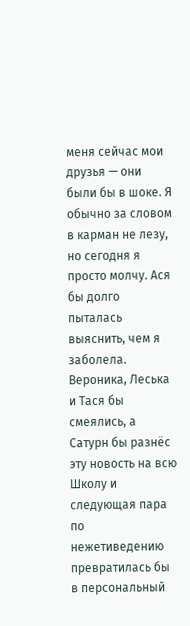меня сейчас мои друзья — они были бы в шоке. Я обычно за словом в карман не лезу, но сегодня я просто молчу. Ася бы долго пыталась выяснить, чем я заболела. Вероника, Леська и Тася бы смеялись, а Сатурн бы разнёс эту новость на всю Школу и следующая пара по нежетиведению превратилась бы в персональный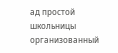ад простой школьницы организованный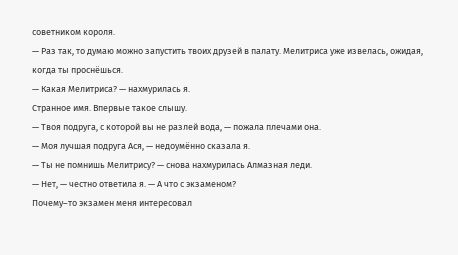советником короля.
— Раз так, то думаю можно запустить твоих друзей в палату. Мелитриса уже извелась, ожидая, когда ты проснёшься.
— Какая Мелитриса? — нахмурилась я.
Странное имя. Впервые такое слышу.
— Твоя подруга, с которой вы не разлей вода, — пожала плечами она.
— Моя лучшая подруга Ася, — недоумённо сказала я.
— Ты не помнишь Мелитрису? — снова нахмурилась Алмазная леди.
— Нет, — честно ответила я. — А что с экзаменом?
Почему–то экзамен меня интересовал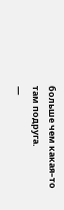больше чем какая–то там подруга.
—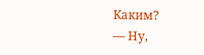Каким?
— Ну,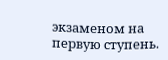экзаменом на первую ступень.